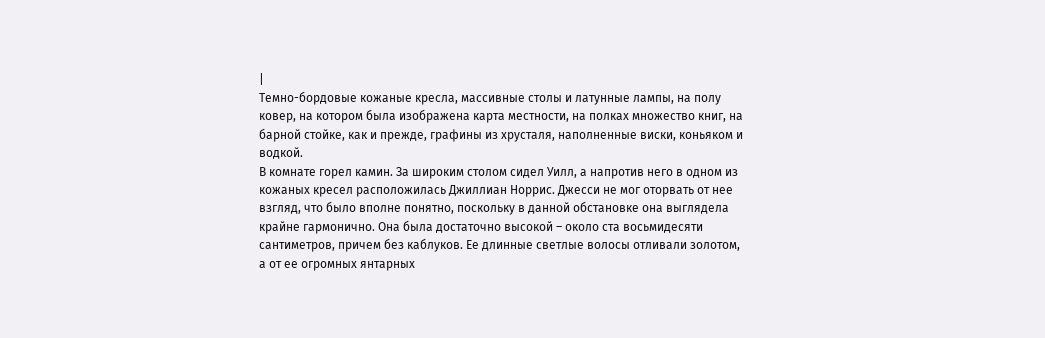|
Темно-бордовые кожаные кресла, массивные столы и латунные лампы, на полу ковер, на котором была изображена карта местности, на полках множество книг, на барной стойке, как и прежде, графины из хрусталя, наполненные виски, коньяком и водкой.
В комнате горел камин. За широким столом сидел Уилл, а напротив него в одном из кожаных кресел расположилась Джиллиан Норрис. Джесси не мог оторвать от нее взгляд, что было вполне понятно, поскольку в данной обстановке она выглядела крайне гармонично. Она была достаточно высокой – около ста восьмидесяти сантиметров, причем без каблуков. Ее длинные светлые волосы отливали золотом, а от ее огромных янтарных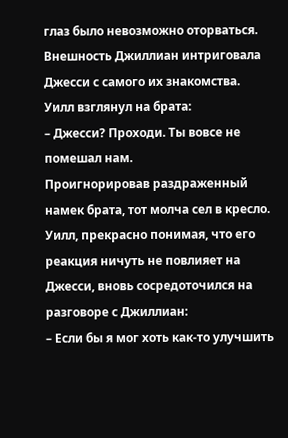глаз было невозможно оторваться. Внешность Джиллиан интриговала Джесси с самого их знакомства.
Уилл взглянул на брата:
– Джесси? Проходи. Ты вовсе не помешал нам.
Проигнорировав раздраженный намек брата, тот молча сел в кресло. Уилл, прекрасно понимая, что его реакция ничуть не повлияет на Джесси, вновь сосредоточился на разговоре с Джиллиан:
– Если бы я мог хоть как-то улучшить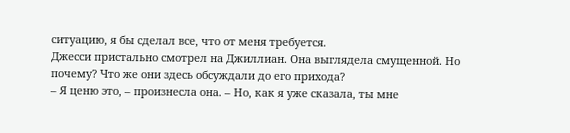ситуацию, я бы сделал все, что от меня требуется.
Джесси пристально смотрел на Джиллиан. Она выглядела смущенной. Но почему? Что же они здесь обсуждали до его прихода?
– Я ценю это, – произнесла она. – Но, как я уже сказала, ты мне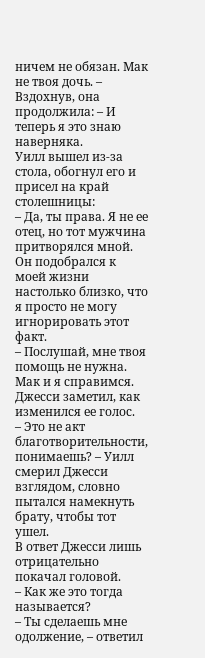ничем не обязан. Мак не твоя дочь. – Вздохнув, она продолжила: – И теперь я это знаю наверняка.
Уилл вышел из-за стола, обогнул его и присел на край столешницы:
– Да, ты права. Я не ее отец, но тот мужчина притворялся мной. Он подобрался к моей жизни настолько близко, что я просто не могу игнорировать этот факт.
– Послушай, мне твоя помощь не нужна. Мак и я справимся.
Джесси заметил, как изменился ее голос.
– Это не акт благотворительности, понимаешь? – Уилл смерил Джесси взглядом, словно пытался намекнуть брату, чтобы тот ушел.
В ответ Джесси лишь отрицательно покачал головой.
– Как же это тогда называется?
– Ты сделаешь мне одолжение, – ответил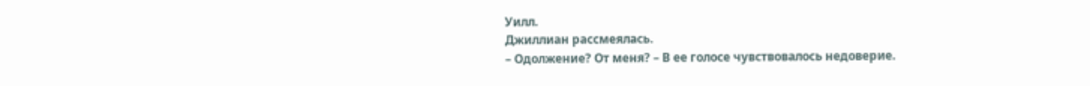Уилл.
Джиллиан рассмеялась.
– Одолжение? От меня? – В ее голосе чувствовалось недоверие.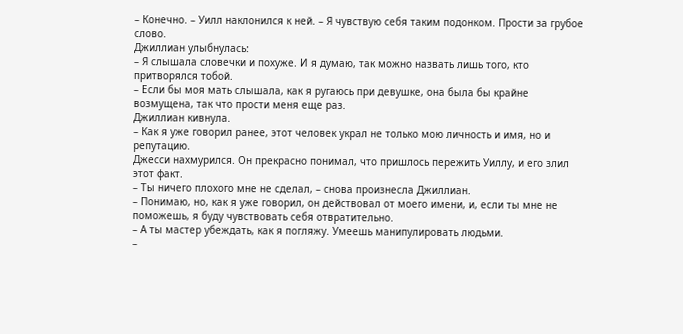– Конечно. – Уилл наклонился к ней. – Я чувствую себя таким подонком. Прости за грубое слово.
Джиллиан улыбнулась:
– Я слышала словечки и похуже. И я думаю, так можно назвать лишь того, кто притворялся тобой.
– Если бы моя мать слышала, как я ругаюсь при девушке, она была бы крайне возмущена, так что прости меня еще раз.
Джиллиан кивнула.
– Как я уже говорил ранее, этот человек украл не только мою личность и имя, но и репутацию.
Джесси нахмурился. Он прекрасно понимал, что пришлось пережить Уиллу, и его злил этот факт.
– Ты ничего плохого мне не сделал, – снова произнесла Джиллиан.
– Понимаю, но, как я уже говорил, он действовал от моего имени, и, если ты мне не поможешь, я буду чувствовать себя отвратительно.
– А ты мастер убеждать, как я погляжу. Умеешь манипулировать людьми.
–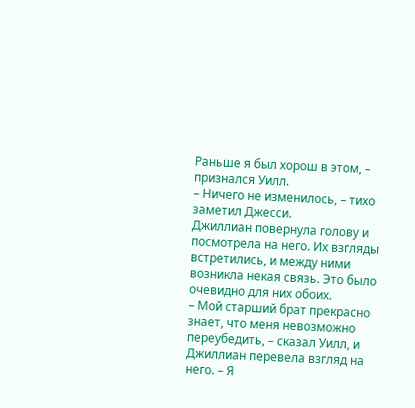Раньше я был хорош в этом, – признался Уилл.
– Ничего не изменилось, – тихо заметил Джесси.
Джиллиан повернула голову и посмотрела на него. Их взгляды встретились, и между ними возникла некая связь. Это было очевидно для них обоих.
– Мой старший брат прекрасно знает, что меня невозможно переубедить, – сказал Уилл, и Джиллиан перевела взгляд на него. – Я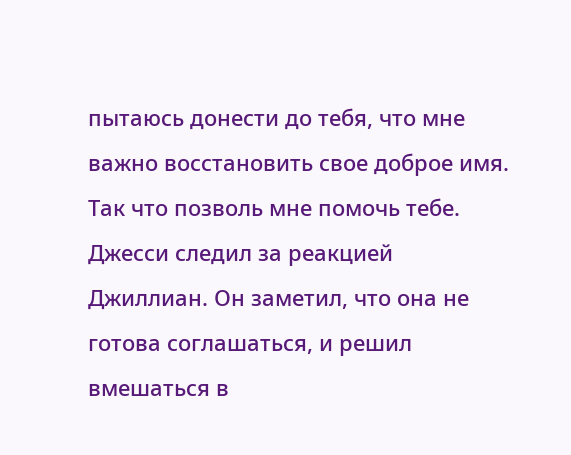пытаюсь донести до тебя, что мне важно восстановить свое доброе имя. Так что позволь мне помочь тебе.
Джесси следил за реакцией Джиллиан. Он заметил, что она не готова соглашаться, и решил вмешаться в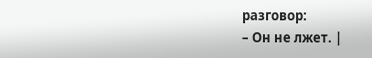разговор:
– Он не лжет. |